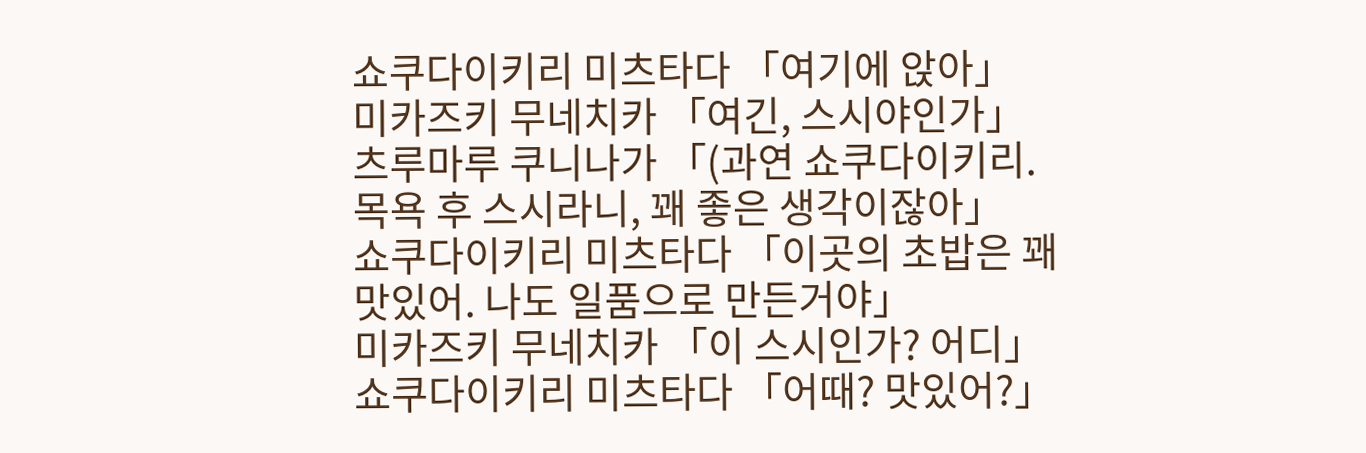쇼쿠다이키리 미츠타다 「여기에 앉아」
미카즈키 무네치카 「여긴, 스시야인가」
츠루마루 쿠니나가 「(과연 쇼쿠다이키리. 목욕 후 스시라니, 꽤 좋은 생각이잖아」
쇼쿠다이키리 미츠타다 「이곳의 초밥은 꽤 맛있어. 나도 일품으로 만든거야」
미카즈키 무네치카 「이 스시인가? 어디」
쇼쿠다이키리 미츠타다 「어때? 맛있어?」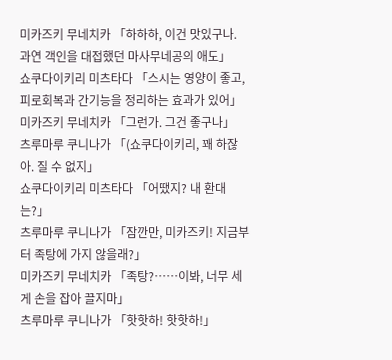미카즈키 무네치카 「하하하, 이건 맛있구나. 과연 객인을 대접했던 마사무네공의 애도」
쇼쿠다이키리 미츠타다 「스시는 영양이 좋고, 피로회복과 간기능을 정리하는 효과가 있어」
미카즈키 무네치카 「그런가. 그건 좋구나」
츠루마루 쿠니나가 「(쇼쿠다이키리, 꽤 하잖아. 질 수 없지」
쇼쿠다이키리 미츠타다 「어땠지? 내 환대는?」
츠루마루 쿠니나가 「잠깐만, 미카즈키! 지금부터 족탕에 가지 않을래?」
미카즈키 무네치카 「족탕?……이봐, 너무 세게 손을 잡아 끌지마」
츠루마루 쿠니나가 「핫핫하! 핫핫하!」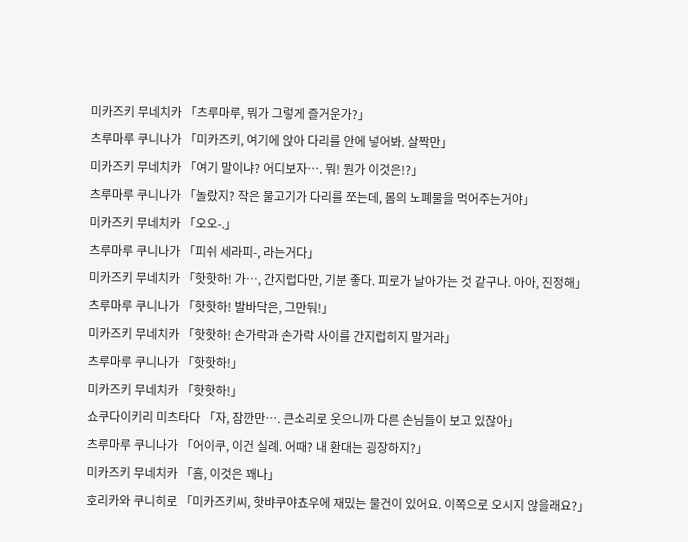미카즈키 무네치카 「츠루마루, 뭐가 그렇게 즐거운가?」
츠루마루 쿠니나가 「미카즈키, 여기에 앉아 다리를 안에 넣어봐. 살짝만」
미카즈키 무네치카 「여기 말이냐? 어디보자…. 뭐! 뭔가 이것은!?」
츠루마루 쿠니나가 「놀랐지? 작은 물고기가 다리를 쪼는데, 몸의 노폐물을 먹어주는거야」
미카즈키 무네치카 「오오-.」
츠루마루 쿠니나가 「피쉬 세라피-, 라는거다」
미카즈키 무네치카 「핫핫하! 가…, 간지럽다만, 기분 좋다. 피로가 날아가는 것 같구나. 아아, 진정해」
츠루마루 쿠니나가 「핫핫하! 발바닥은, 그만둬!」
미카즈키 무네치카 「핫핫하! 손가락과 손가락 사이를 간지럽히지 말거라」
츠루마루 쿠니나가 「핫핫하!」
미카즈키 무네치카 「핫핫하!」
쇼쿠다이키리 미츠타다 「자, 잠깐만…. 큰소리로 웃으니까 다른 손님들이 보고 있잖아」
츠루마루 쿠니나가 「어이쿠, 이건 실례. 어때? 내 환대는 굉장하지?」
미카즈키 무네치카 「흠, 이것은 꽤나」
호리카와 쿠니히로 「미카즈키씨, 핫뱌쿠야쵸우에 재밌는 물건이 있어요. 이쪽으로 오시지 않을래요?」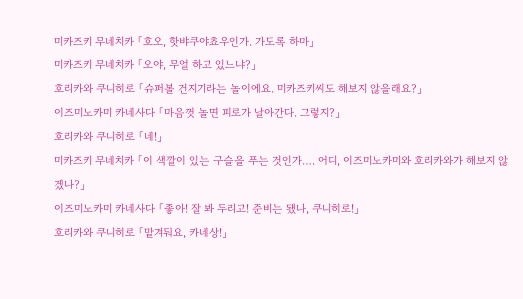미카즈키 무네치카 「호오, 핫뱌쿠야쵸우인가. 가도록 하마」
미카즈키 무네치카 「오야, 무얼 하고 있느냐?」
호리카와 쿠니히로 「슈퍼볼 건지기라는 놀이에요. 미카즈키씨도 해보지 않을래요?」
이즈미노카미 카네사다 「마음껏 놀면 피로가 날아간다. 그렇지?」
호리카와 쿠니히로 「네!」
미카즈키 무네치카 「이 색깔이 있는 구슬을 푸는 것인가…. 어디, 이즈미노카미와 호리카와가 해보지 않겠나?」
이즈미노카미 카네사다 「좋아! 잘 봐 두리고! 준비는 됐나, 쿠니히로!」
호리카와 쿠니히로 「맡겨둬요, 카네상!」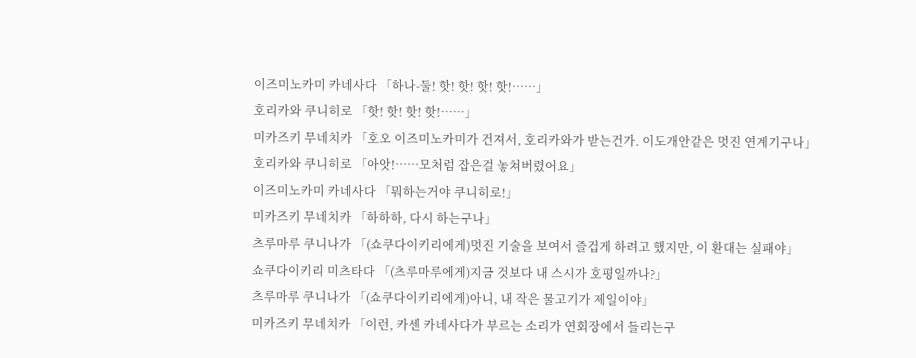이즈미노카미 카네사다 「하나-둘! 핫! 핫! 핫! 핫!……」
호리카와 쿠니히로 「핫! 핫! 핫! 핫!……」
미카즈키 무네치카 「호오 이즈미노카미가 건져서, 호리카와가 받는건가. 이도개안같은 멋진 연계기구나」
호리카와 쿠니히로 「아앗!……모처럼 잡은걸 놓쳐버렸어요」
이즈미노카미 카네사다 「뭐하는거야 쿠니히로!」
미카즈키 무네치카 「하하하, 다시 하는구나」
츠루마루 쿠니나가 「(쇼쿠다이키리에게)멋진 기술을 보여서 즐겁게 하려고 했지만, 이 환대는 실패야」
쇼쿠다이키리 미츠타다 「(츠루마루에게)지금 것보다 내 스시가 호평일까나?」
츠루마루 쿠니나가 「(쇼쿠다이키리에게)아니, 내 작은 물고기가 제일이야」
미카즈키 무네치카 「이런, 카센 카네사다가 부르는 소리가 연회장에서 들리는구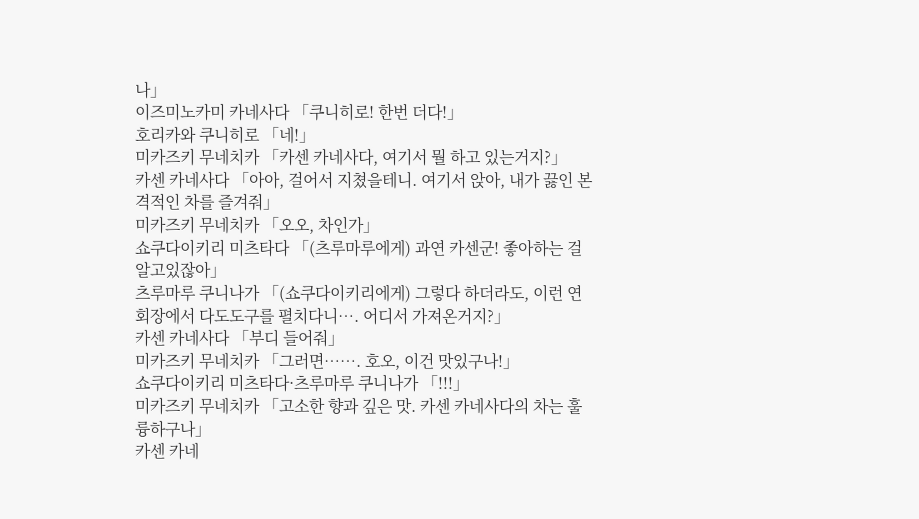나」
이즈미노카미 카네사다 「쿠니히로! 한번 더다!」
호리카와 쿠니히로 「네!」
미카즈키 무네치카 「카센 카네사다, 여기서 뭘 하고 있는거지?」
카센 카네사다 「아아, 걸어서 지쳤을테니. 여기서 앉아, 내가 끓인 본격적인 차를 즐겨줘」
미카즈키 무네치카 「오오, 차인가」
쇼쿠다이키리 미츠타다 「(츠루마루에게) 과연 카센군! 좋아하는 걸 알고있잖아」
츠루마루 쿠니나가 「(쇼쿠다이키리에게) 그렇다 하더라도, 이런 연회장에서 다도도구를 펼치다니…. 어디서 가져온거지?」
카센 카네사다 「부디 들어줘」
미카즈키 무네치카 「그러면……. 호오, 이건 맛있구나!」
쇼쿠다이키리 미츠타다·츠루마루 쿠니나가 「!!!」
미카즈키 무네치카 「고소한 향과 깊은 맛. 카센 카네사다의 차는 훌륭하구나」
카센 카네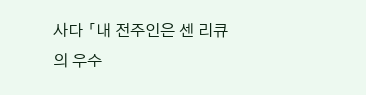사다 「내 전주인은 센 리큐의 우수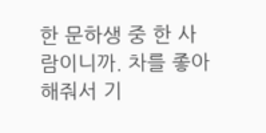한 문하생 중 한 사람이니까. 차를 좋아해줘서 기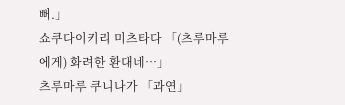뻐.」
쇼쿠다이키리 미츠타다 「(츠루마루에게) 화려한 환대네…」
츠루마루 쿠니나가 「과연」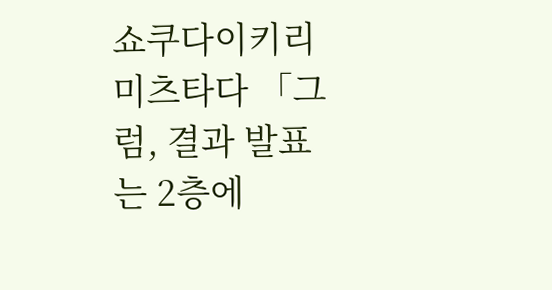쇼쿠다이키리 미츠타다 「그럼, 결과 발표는 2층에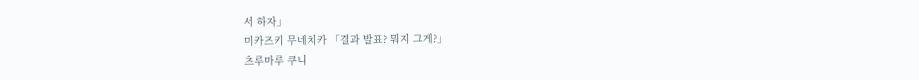서 하자」
미카즈키 무네치카 「결과 발표? 뭐지 그게?」
츠루마루 쿠니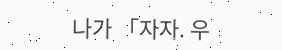나가 「자자. 우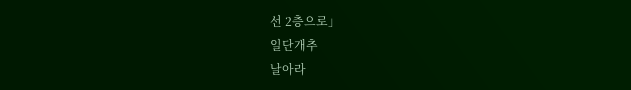선 2층으로」
일단개추
날아라